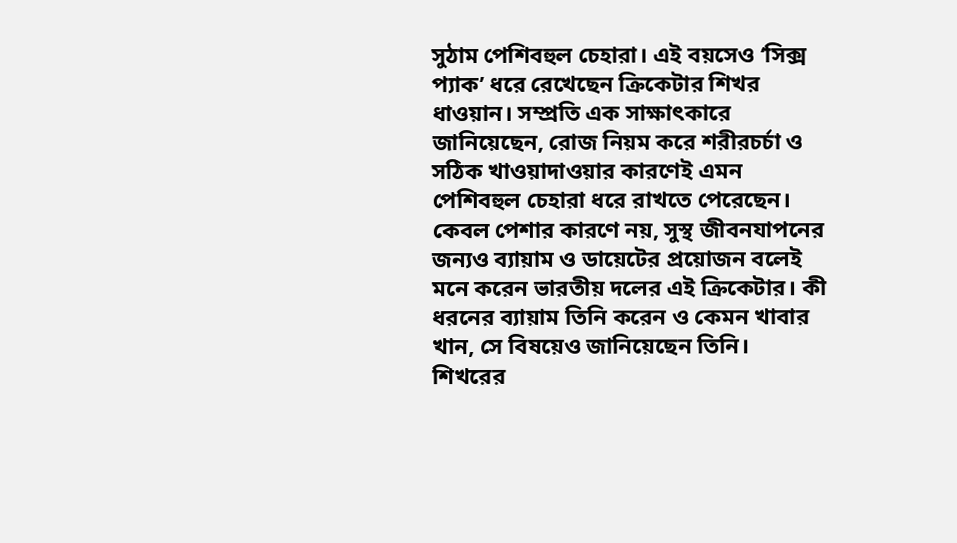সুঠাম পেশিবহুল চেহারা। এই বয়সেও ‘সিক্স প্যাক’ ধরে রেখেছেন ক্রিকেটার শিখর ধাওয়ান। সম্প্রতি এক সাক্ষাৎকারে জানিয়েছেন, রোজ নিয়ম করে শরীরচর্চা ও সঠিক খাওয়াদাওয়ার কারণেই এমন পেশিবহুল চেহারা ধরে রাখতে পেরেছেন। কেবল পেশার কারণে নয়, সুস্থ জীবনযাপনের জন্যও ব্যায়াম ও ডায়েটের প্রয়োজন বলেই মনে করেন ভারতীয় দলের এই ক্রিকেটার। কী ধরনের ব্যায়াম তিনি করেন ও কেমন খাবার খান, সে বিষয়েও জানিয়েছেন তিনি।
শিখরের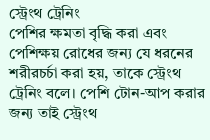স্ট্রেংথ ট্রেনিং
পেশির ক্ষমতা বৃদ্ধি করা এবং পেশিক্ষয় রোধের জন্য যে ধরনের শরীরচর্চা করা হয়, তাকে স্ট্রেংথ ট্রেনিং বলে। পেশি টোন-আপ করার জন্য তাই স্ট্রেংথ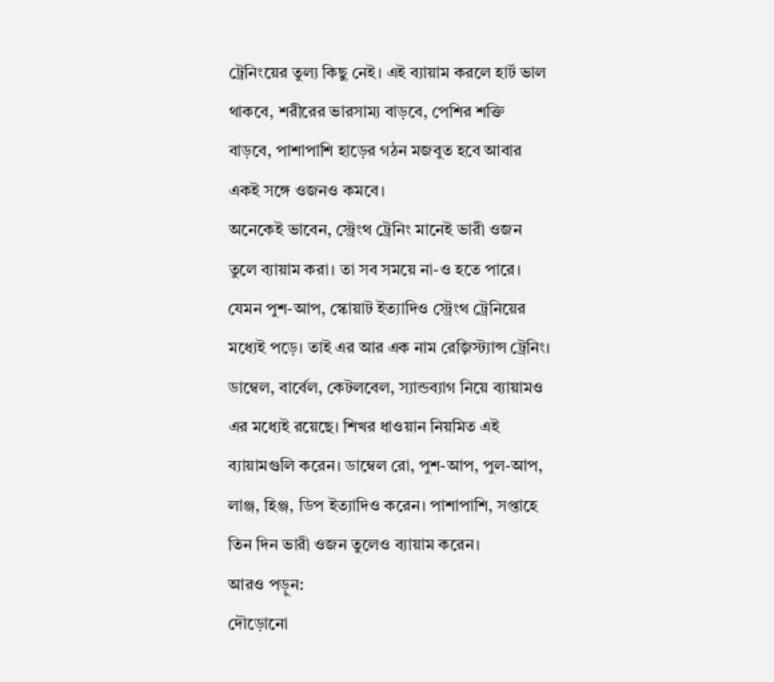ট্রেনিংয়ের তুল্য কিছু নেই। এই ব্যায়াম করলে হার্ট ভাল থাকবে, শরীরের ভারসাম্য বাড়বে, পেশির শক্তি বাড়বে, পাশাপাশি হাড়ের গঠন মজবুত হবে আবার একই সঙ্গে ওজনও কমবে।
অনেকেই ভাবেন, স্ট্রেংথ ট্রেনিং মানেই ভারী ওজন তুলে ব্যায়াম করা। তা সব সময়ে না-ও হতে পারে। যেমন পুশ-আপ, স্কোয়াট ইত্যাদিও স্ট্রেংথ ট্রেনিয়ের মধ্যেই পড়ে। তাই এর আর এক নাম রেজ়িস্ট্যান্স ট্রেনিং। ডাম্বেল, বার্বেল, কেটলবেল, স্যান্ডব্যাগ নিয়ে ব্যায়ামও এর মধ্যেই রয়েছে। শিখর ধাওয়ান নিয়মিত এই ব্যায়ামগুলি করেন। ডাম্বেল রো, পুশ-আপ, পুল-আপ, লাঞ্জ, হিঞ্জ, ডিপ ইত্যাদিও করেন। পাশাপাশি, সপ্তাহে তিন দিন ভারী ওজন তুলেও ব্যায়াম করেন।
আরও পড়ুন:
দৌড়োনো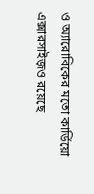ও অ্যারোবিকের মতো কার্ডিয়ো এক্সারসাইজ়ও রয়েছে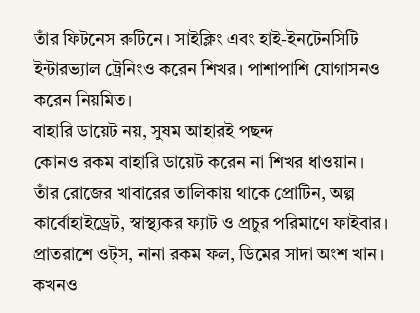তাঁর ফিটনেস রুটিনে। সাইক্লিং এবং হাই-ইনটেনসিটি ইন্টারভ্যাল ট্রেনিংও করেন শিখর। পাশাপাশি যোগাসনও করেন নিয়মিত।
বাহারি ডায়েট নয়, সুষম আহারই পছন্দ
কোনও রকম বাহারি ডায়েট করেন না শিখর ধাওয়ান। তাঁর রোজের খাবারের তালিকায় থাকে প্রোটিন, অল্প কার্বোহাইড্রেট, স্বাস্থ্যকর ফ্যাট ও প্রচুর পরিমাণে ফাইবার। প্রাতরাশে ওট্স, নানা রকম ফল, ডিমের সাদা অংশ খান। কখনও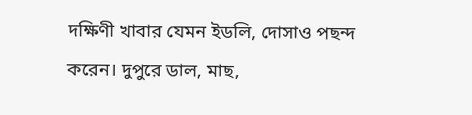দক্ষিণী খাবার যেমন ইডলি, দোসাও পছন্দ করেন। দুপুরে ডাল, মাছ,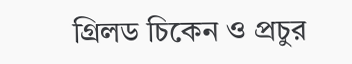গ্রিলড চিকেন ও প্রচুর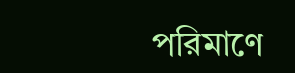পরিমাণে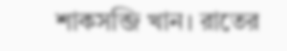শাকসব্জি খান। রাতের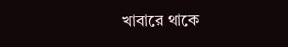খাবারে থাকে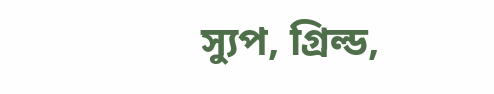স্যুপ, গ্রিল্ড,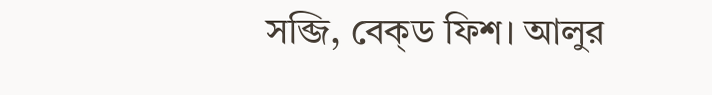সব্জি, বেক্ড ফিশ। আলুর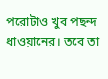পরোটাও খুব পছন্দ ধাওয়ানের। তবে তা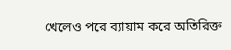খেলেও পরে ব্যায়াম করে অতিরিক্ত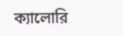ক্যালোরি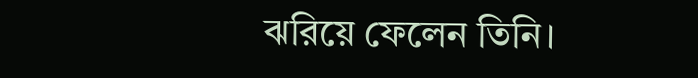ঝরিয়ে ফেলেন তিনি।